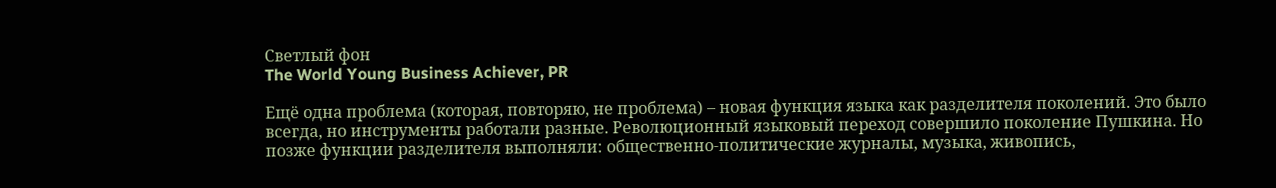Светлый фон
The World Young Business Achiever, PR

Ещё одна проблема (которая, повторяю, не проблема) – новая функция языка как разделителя поколений. Это было всегда, но инструменты работали разные. Революционный языковый переход совершило поколение Пушкина. Но позже функции разделителя выполняли: общественно-политические журналы, музыка, живопись,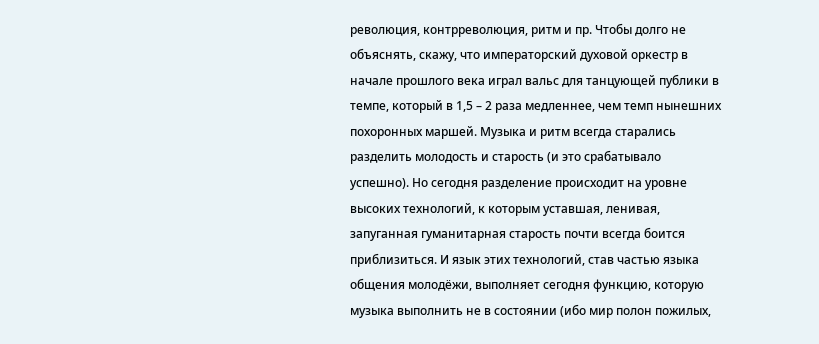революция, контрреволюция, ритм и пр. Чтобы долго не объяснять, скажу, что императорский духовой оркестр в начале прошлого века играл вальс для танцующей публики в темпе, который в 1,5 – 2 раза медленнее, чем темп нынешних похоронных маршей. Музыка и ритм всегда старались разделить молодость и старость (и это срабатывало успешно). Но сегодня разделение происходит на уровне высоких технологий, к которым уставшая, ленивая, запуганная гуманитарная старость почти всегда боится приблизиться. И язык этих технологий, став частью языка общения молодёжи, выполняет сегодня функцию, которую музыка выполнить не в состоянии (ибо мир полон пожилых,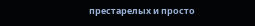престарелых и просто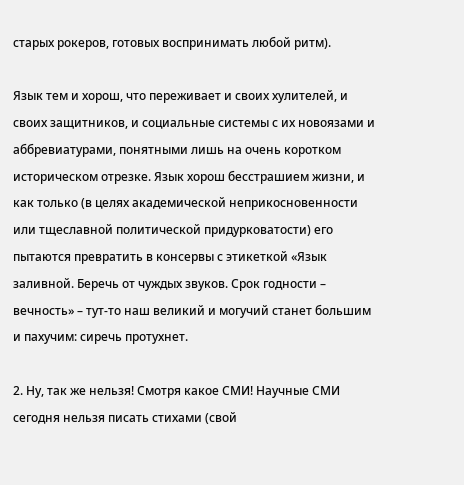старых рокеров, готовых воспринимать любой ритм).

Язык тем и хорош, что переживает и своих хулителей, и своих защитников, и социальные системы с их новоязами и аббревиатурами, понятными лишь на очень коротком историческом отрезке. Язык хорош бесстрашием жизни, и как только (в целях академической неприкосновенности или тщеславной политической придурковатости) его пытаются превратить в консервы с этикеткой «Язык заливной. Беречь от чуждых звуков. Срок годности – вечность» – тут-то наш великий и могучий станет большим и пахучим: сиречь протухнет.

2. Ну, так же нельзя! Смотря какое СМИ! Научные СМИ сегодня нельзя писать стихами (свой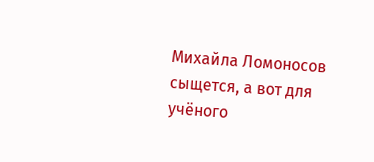Михайла Ломоносов сыщется, а вот для учёного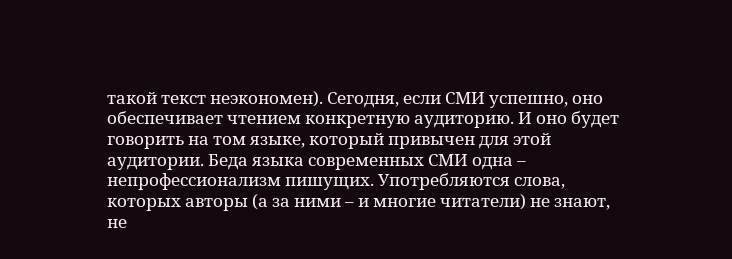такой текст неэкономен). Сегодня, если СМИ успешно, оно обеспечивает чтением конкретную аудиторию. И оно будет говорить на том языке, который привычен для этой аудитории. Беда языка современных СМИ одна – непрофессионализм пишущих. Употребляются слова, которых авторы (а за ними – и многие читатели) не знают, не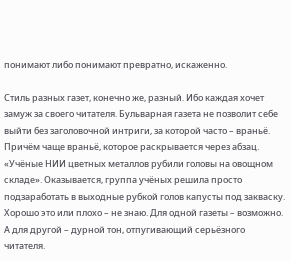понимают либо понимают превратно, искаженно.

Стиль разных газет, конечно же, разный. Ибо каждая хочет замуж за своего читателя. Бульварная газета не позволит себе выйти без заголовочной интриги, за которой часто – враньё. Причём чаще враньё, которое раскрывается через абзац. «Учёные НИИ цветных металлов рубили головы на овощном складе». Оказывается, группа учёных решила просто подзаработать в выходные рубкой голов капусты под закваску. Хорошо это или плохо – не знаю. Для одной газеты – возможно. А для другой – дурной тон, отпугивающий серьёзного читателя.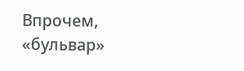Впрочем, «бульвар»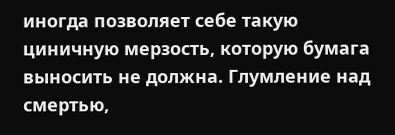иногда позволяет себе такую циничную мерзость, которую бумага выносить не должна. Глумление над смертью,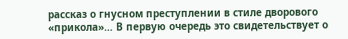рассказ о гнусном преступлении в стиле дворового «прикола»… В первую очередь это свидетельствует о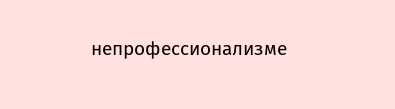непрофессионализме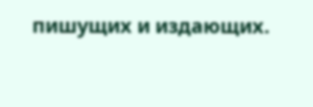пишущих и издающих.